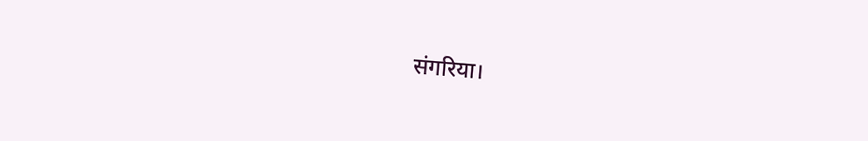संगरिया।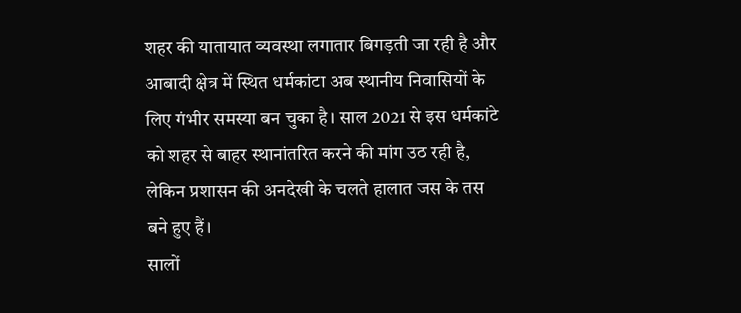शहर की यातायात व्यवस्था लगातार बिगड़ती जा रही है और आबादी क्षेत्र में स्थित धर्मकांटा अब स्थानीय निवासियों के लिए गंभीर समस्या बन चुका है। साल 2021 से इस धर्मकांटे को शहर से बाहर स्थानांतरित करने की मांग उठ रही है, लेकिन प्रशासन की अनदेखी के चलते हालात जस के तस बने हुए हैं।
सालों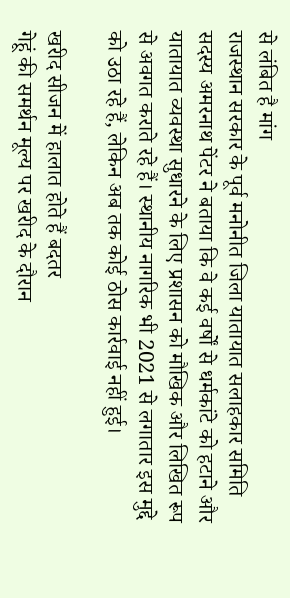से लंबित है मांग
राजस्थान सरकार के पूर्व मनोनीत जिला यातायात सलाहकार समिति सदस्य अमरनाथ पेंटर ने बताया कि वे कई वर्षों से धर्मकांटे को हटाने और यातायात व्यवस्था सुधारने के लिए प्रशासन को मौखिक और लिखित रूप से अवगत कराते रहे हैं। स्थानीय नागरिक भी 2021 से लगातार इस मुद्दे को उठा रहे हैं, लेकिन अब तक कोई ठोस कार्रवाई नहीं हुई।

खरीद सीजन में हालात होते हैं बदतर
गेहूं की समर्थन मूल्य पर खरीद के दौरान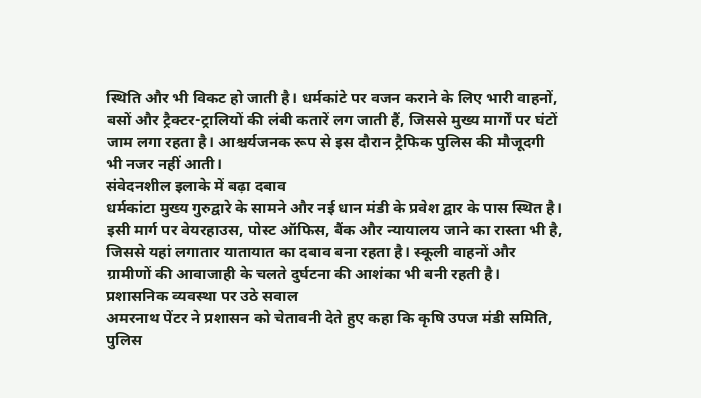स्थिति और भी विकट हो जाती है। धर्मकांटे पर वजन कराने के लिए भारी वाहनों, बसों और ट्रैक्टर-ट्रालियों की लंबी कतारें लग जाती हैं, जिससे मुख्य मार्गों पर घंटों जाम लगा रहता है। आश्चर्यजनक रूप से इस दौरान ट्रैफिक पुलिस की मौजूदगी भी नजर नहीं आती।
संवेदनशील इलाके में बढ़ा दबाव
धर्मकांटा मुख्य गुरुद्वारे के सामने और नई धान मंडी के प्रवेश द्वार के पास स्थित है। इसी मार्ग पर वेयरहाउस, पोस्ट ऑफिस, बैंक और न्यायालय जाने का रास्ता भी है, जिससे यहां लगातार यातायात का दबाव बना रहता है। स्कूली वाहनों और ग्रामीणों की आवाजाही के चलते दुर्घटना की आशंका भी बनी रहती है।
प्रशासनिक व्यवस्था पर उठे सवाल
अमरनाथ पेंटर ने प्रशासन को चेतावनी देते हुए कहा कि कृषि उपज मंडी समिति, पुलिस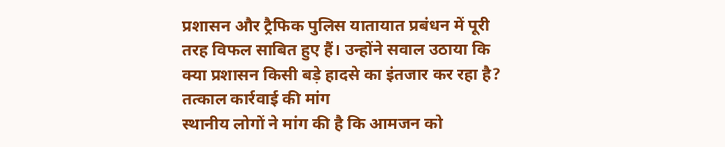प्रशासन और ट्रैफिक पुलिस यातायात प्रबंधन में पूरी तरह विफल साबित हुए हैं। उन्होंने सवाल उठाया कि क्या प्रशासन किसी बड़े हादसे का इंतजार कर रहा है?
तत्काल कार्रवाई की मांग
स्थानीय लोगों ने मांग की है कि आमजन को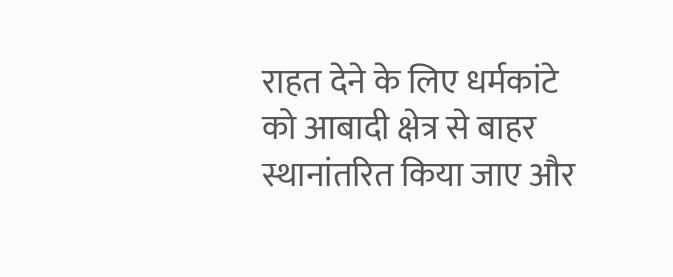राहत देने के लिए धर्मकांटे को आबादी क्षेत्र से बाहर स्थानांतरित किया जाए और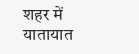शहर में यातायात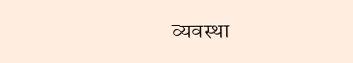व्यवस्था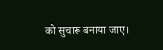को सुचारू बनाया जाए।